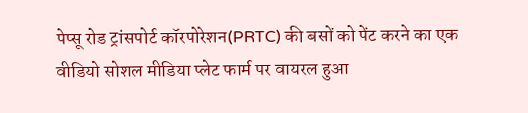पेप्सू रोड ट्रांसपोर्ट कॉरपोरेशन(PRTC) की बसों को पेंट करने का एक वीडियो सोशल मीडिया प्लेट फार्म पर वायरल हुआ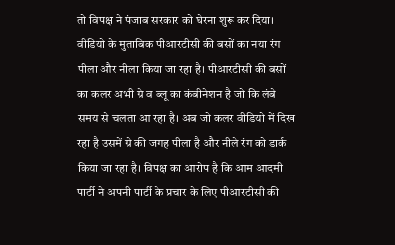तो विपक्ष ने पंजाब सरकार को घेरना शुरू कर दिया। वीडियो के मुताबिक पीआरटीसी की बसों का नया रंग पीला और नीला किया जा रहा है। पीआरटीसी की बसों का कलर अभी ग्रे व ब्लू का कंबीनेशन है जो कि लंबे समय से चलता आ रहा है। अब जो कलर वीडियो में दिख रहा है उसमें ग्रे की जगह पीला है और नीले रंग को डार्क किया जा रहा है। विपक्ष का आरोप है कि आम आदमी पार्टी ने अपनी पार्टी के प्रचार के लिए पीआरटीसी की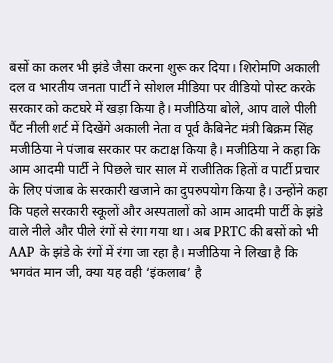बसों का कलर भी झंडे जैसा करना शुरू कर दिया। शिरोमणि अकाली दल व भारतीय जनता पार्टी ने सोशल मीडिया पर वीडियो पोस्ट करके सरकार को कटघरे में खड़ा किया है। मजीठिया बोले, आप वाले पीली पैंट नीली शर्ट में दिखेंगे अकाली नेता व पूर्व कैबिनेट मंत्री बिक्रम सिंह मजीठिया ने पंजाब सरकार पर कटाक्ष किया है। मजीठिया ने कहा कि आम आदमी पार्टी ने पिछले चार साल में राजीतिक हितों व पार्टी प्रचार के लिए पंजाब के सरकारी खजाने का दुपरुपयोग किया है। उन्होंने कहा कि पहले सरकारी स्कूलों और अस्पतालों को आम आदमी पार्टी के झंडे वाले नीले और पीले रंगों से रंगा गया था। अब PRTC की बसों को भी AAP के झंडे के रंगों में रंगा जा रहा है। मजीठिया ने लिखा है कि भगवंत मान जी, क्या यह वही ‘इंकलाब’ है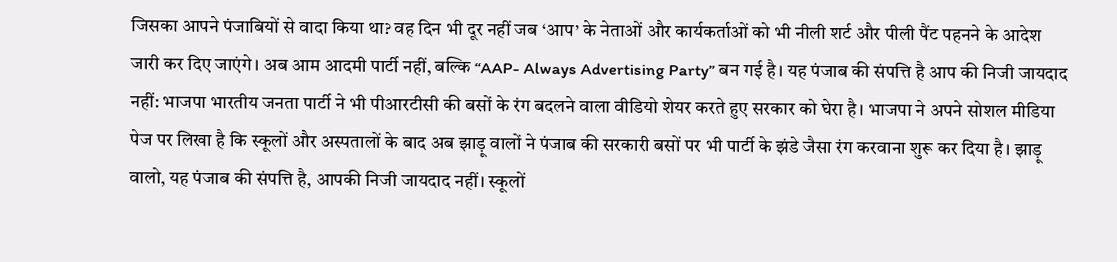जिसका आपने पंजाबियों से वादा किया था? वह दिन भी दूर नहीं जब ‘आप’ के नेताओं और कार्यकर्ताओं को भी नीली शर्ट और पीली पैंट पहनने के आदेश जारी कर दिए जाएंगे। अब आम आदमी पार्टी नहीं, बल्कि “AAP- Always Advertising Party” बन गई है। यह पंजाब की संपत्ति है आप की निजी जायदाद नहीं: भाजपा भारतीय जनता पार्टी ने भी पीआरटीसी की बसों के रंग बदलने वाला वीडियो शेयर करते हुए सरकार को घेरा है। भाजपा ने अपने सोशल मीडिया पेज पर लिखा है कि स्कूलों और अस्पतालों के बाद अब झाड़ू वालों ने पंजाब की सरकारी बसों पर भी पार्टी के झंडे जैसा रंग करवाना शुरू कर दिया है। झाड़ू वालो, यह पंजाब की संपत्ति है, आपकी निजी जायदाद नहीं। स्कूलों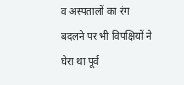व अस्पतालों का रंग बदलने पर भी विपक्षियों ने घेरा था पूर्व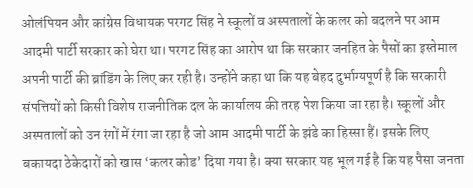ओलंपियन और कांग्रेस विधायक परगट सिंह ने स्कूलों व अस्पतालों के कलर को बदलने पर आम आदमी पार्टी सरकार को घेरा था। परगट सिंह का आरोप था कि सरकार जनहित के पैसों का इस्तेमाल अपनी पार्टी की ब्रांडिंग के लिए कर रही है। उन्होंने कहा था कि यह बेहद दुर्भाग्यपूर्ण है कि सरकारी संपत्तियों को किसी विशेष राजनीतिक दल के कार्यालय की तरह पेश किया जा रहा है। स्कूलों और अस्पतालों को उन रंगों में रंगा जा रहा है जो आम आदमी पार्टी के झंडे का हिस्सा हैं। इसके लिए बकायदा ठेकेदारों को खास ‘कलर कोड’ दिया गया है। क्या सरकार यह भूल गई है कि यह पैसा जनता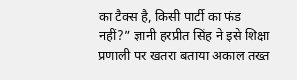का टैक्स है, किसी पार्टी का फंड नहीं?” ज्ञानी हरप्रीत सिंह ने इसे शिक्षा प्रणाली पर खतरा बताया अकाल तख्त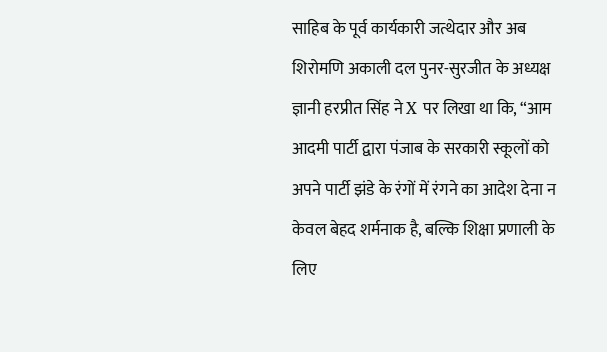साहिब के पूर्व कार्यकारी जत्थेदार और अब शिरोमणि अकाली दल पुनर-सुरजीत के अध्यक्ष ज्ञानी हरप्रीत सिंह ने X पर लिखा था कि, “आम आदमी पार्टी द्वारा पंजाब के सरकारी स्कूलों को अपने पार्टी झंडे के रंगों में रंगने का आदेश देना न केवल बेहद शर्मनाक है, बल्कि शिक्षा प्रणाली के लिए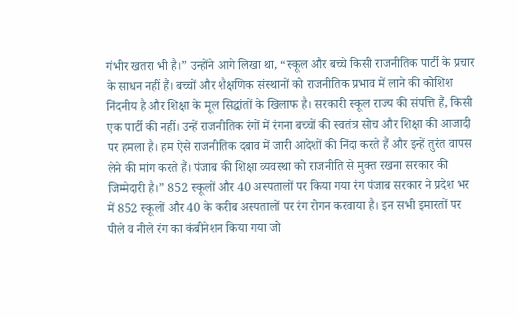गंभीर खतरा भी है।” उन्होंने आगे लिखा था, “स्कूल और बच्चे किसी राजनीतिक पार्टी के प्रचार के साधन नहीं हैं। बच्चों और शैक्षणिक संस्थानों को राजनीतिक प्रभाव में लाने की कोशिश निंदनीय है और शिक्षा के मूल सिद्धांतों के खिलाफ है। सरकारी स्कूल राज्य की संपत्ति हैं, किसी एक पार्टी की नहीं। उन्हें राजनीतिक रंगों में रंगना बच्चों की स्वतंत्र सोच और शिक्षा की आजादी पर हमला है। हम ऐसे राजनीतिक दबाव में जारी आदेशों की निंदा करते हैं और इन्हें तुरंत वापस लेने की मांग करते हैं। पंजाब की शिक्षा व्यवस्था को राजनीति से मुक्त रखना सरकार की जिम्मेदारी है।” 852 स्कूलों और 40 अस्पतालों पर किया गया रंग पंजाब सरकार ने प्रदेश भर में 852 स्कूलों और 40 के करीब अस्पतालों पर रंग रोगन करवाया है। इन सभी इमारतों पर पीले व नीले रंग का कंबीनेशन किया गया जो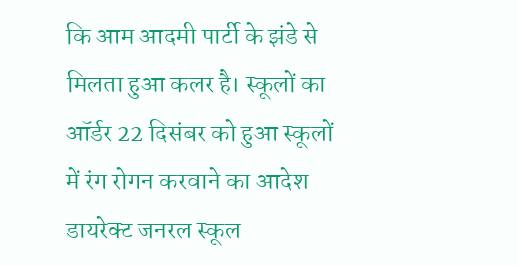कि आम आदमी पार्टी के झंडे से मिलता हुआ कलर है। स्कूलों का ऑर्डर 22 दिसंबर को हुआ स्कूलों में रंग रोगन करवाने का आदेश डायरेक्ट जनरल स्कूल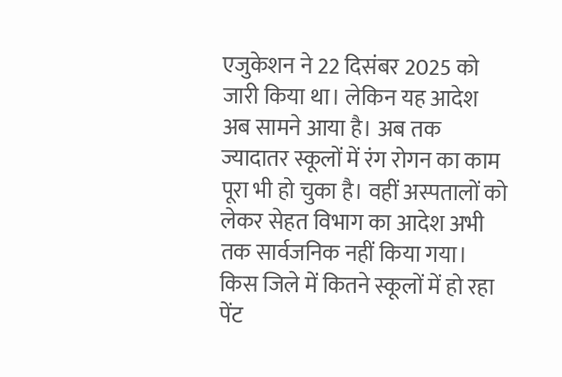एजुकेशन ने 22 दिसंबर 2025 को जारी किया था। लेकिन यह आदेश अब सामने आया है। अब तक ज्यादातर स्कूलों में रंग रोगन का काम पूरा भी हो चुका है। वहीं अस्पतालों को लेकर सेहत विभाग का आदेश अभी तक सार्वजनिक नहीं किया गया। किस जिले में कितने स्कूलों में हो रहा पेंट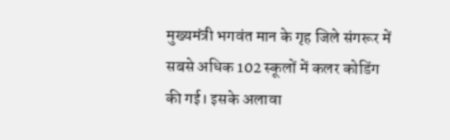मुख्यमंत्री भगवंत मान के गृह जिले संगरूर में सबसे अधिक 102 स्कूलों में कलर कोडिंग की गई। इसके अलावा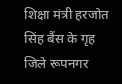शिक्षा मंत्री हरजोत सिंह बैंस के गृह जिले रूपनगर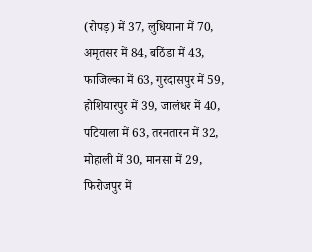(रोपड़) में 37, लुधियाना में 70, अमृतसर में 84, बठिंडा में 43, फाजिल्का में 63, गुरदासपुर में 59, होशियारपुर में 39, जालंधर में 40, पटियाला में 63, तरनतारन में 32, मोहाली में 30, मानसा में 29, फिरोजपुर में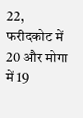22, फरीदकोट में 20 और मोगा में 19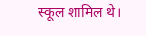स्कूल शामिल थे।